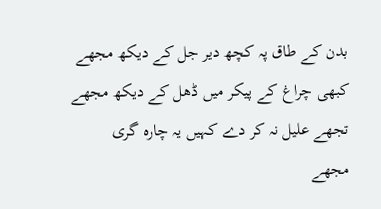بدن کے طاق پہ کچھ دیر جل کے دیکھ مجھے
کبھی چراغ کے پیکر میں ڈھل کے دیکھ مجھے
تجھے علیل نہ کر دے کہیں یہ چارہ گری
مجھے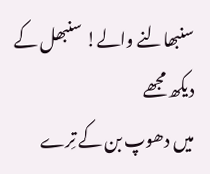سنبھالنے والے! سنبھل کے دیکھ مجھے
میں دھوپ بن کے تِرے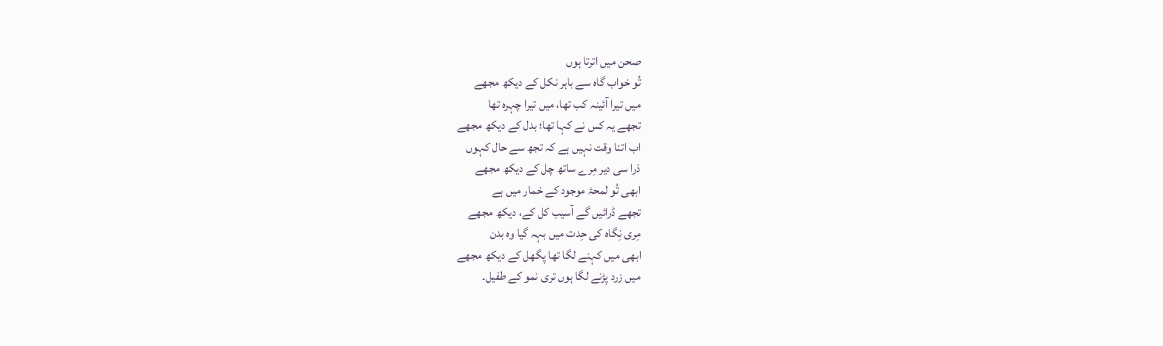صحن میں اترتا ہوں
تُو خواب گاہ سے باہر نکل کے دیکھ مجھے
میں تیرا آئینہ کب تھا، میں تیرا چہرہ تھا
تجھے یہ کس نے کہا تھا؛ بدل کے دیکھ مجھے
اب اتنا وقت نہیں ہے کہ تجھ سے حال کہوں
ذرا سی دیر مِرے ساتھ چل کے دیکھ مجھے
ابھی تُو لمحۂ موجود کے خمار میں ہے
تجھے ڈرائیں گے آسیب کل کے، دیکھ مجھے
مِری نِگاہ کی حِدت میں بہہ گیا وہ بدن
ابھی میں کہنے لگا تھا پگھل کے دیکھ مجھے
میں زرد پڑنے لگا ہوں تری نمو کے طفیل۔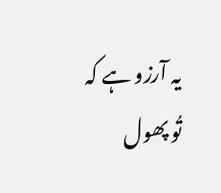یہ آرزو ہے کہ تُو پھول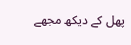پھل کے دیکھ مجھے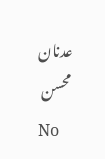عدنان محسن
No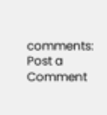comments:
Post a Comment